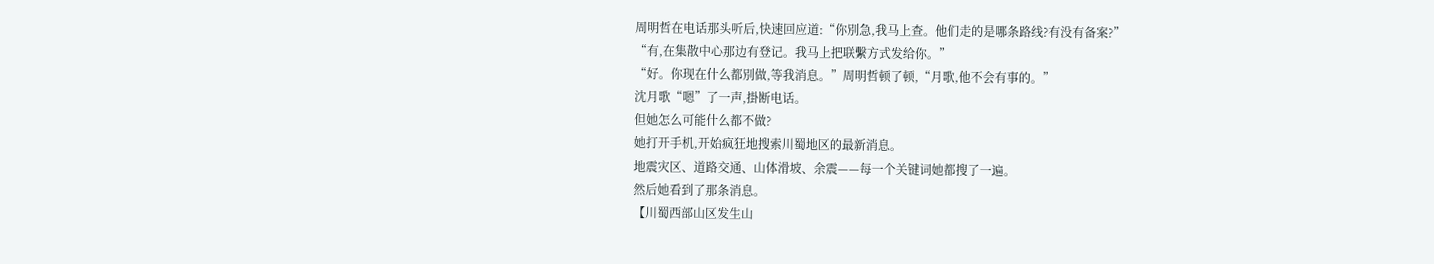周明哲在电话那头听后,快速回应道:“你別急,我马上查。他们走的是哪条路线?有没有备案?”
“有,在集散中心那边有登记。我马上把联繫方式发给你。”
“好。你现在什么都別做,等我消息。”周明哲顿了顿,“月歌,他不会有事的。”
沈月歌“嗯”了一声,掛断电话。
但她怎么可能什么都不做?
她打开手机,开始疯狂地搜索川蜀地区的最新消息。
地震灾区、道路交通、山体滑坡、余震——每一个关键词她都搜了一遍。
然后她看到了那条消息。
【川蜀西部山区发生山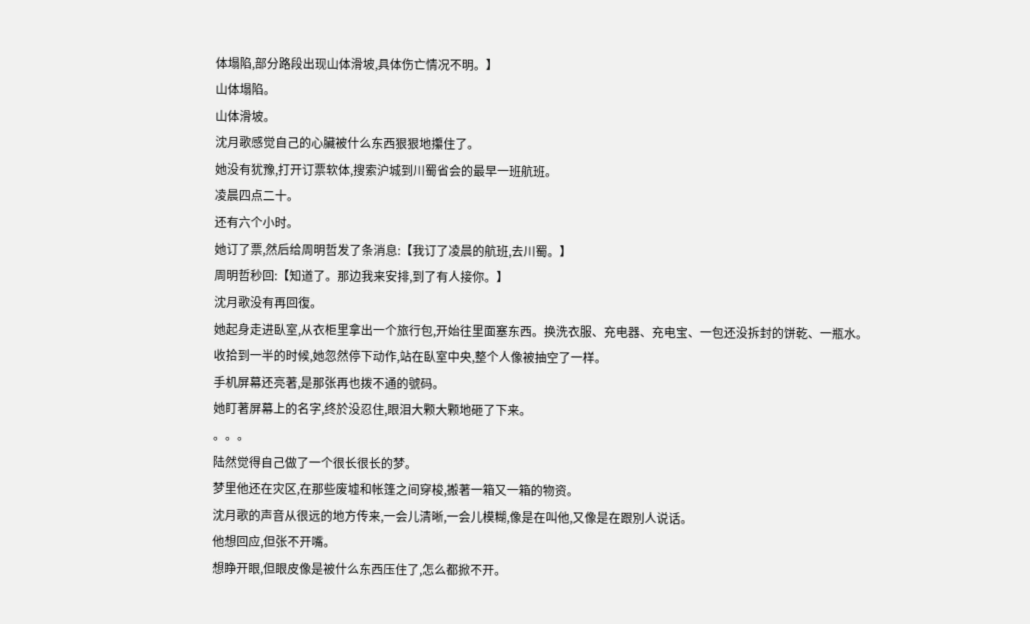体塌陷,部分路段出现山体滑坡,具体伤亡情况不明。】
山体塌陷。
山体滑坡。
沈月歌感觉自己的心臟被什么东西狠狠地攥住了。
她没有犹豫,打开订票软体,搜索沪城到川蜀省会的最早一班航班。
凌晨四点二十。
还有六个小时。
她订了票,然后给周明哲发了条消息:【我订了凌晨的航班,去川蜀。】
周明哲秒回:【知道了。那边我来安排,到了有人接你。】
沈月歌没有再回復。
她起身走进臥室,从衣柜里拿出一个旅行包,开始往里面塞东西。换洗衣服、充电器、充电宝、一包还没拆封的饼乾、一瓶水。
收拾到一半的时候,她忽然停下动作,站在臥室中央,整个人像被抽空了一样。
手机屏幕还亮著,是那张再也拨不通的號码。
她盯著屏幕上的名字,终於没忍住,眼泪大颗大颗地砸了下来。
。。。
陆然觉得自己做了一个很长很长的梦。
梦里他还在灾区,在那些废墟和帐篷之间穿梭,搬著一箱又一箱的物资。
沈月歌的声音从很远的地方传来,一会儿清晰,一会儿模糊,像是在叫他,又像是在跟別人说话。
他想回应,但张不开嘴。
想睁开眼,但眼皮像是被什么东西压住了,怎么都掀不开。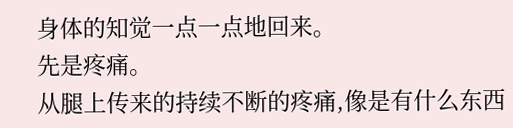身体的知觉一点一点地回来。
先是疼痛。
从腿上传来的持续不断的疼痛,像是有什么东西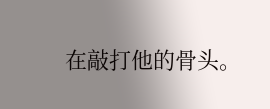在敲打他的骨头。